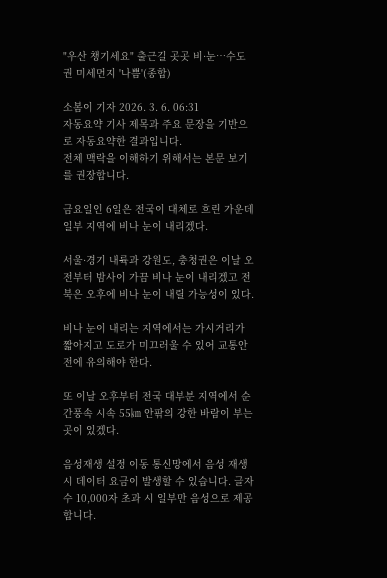"우산 챙기세요" 출근길 곳곳 비·눈…수도권 미세먼지 '나쁨'(종합)

소봄이 기자 2026. 3. 6. 06:31
자동요약 기사 제목과 주요 문장을 기반으로 자동요약한 결과입니다.
전체 맥락을 이해하기 위해서는 본문 보기를 권장합니다.

금요일인 6일은 전국이 대체로 흐린 가운데 일부 지역에 비나 눈이 내리겠다.

서울·경기 내륙과 강원도, 충청권은 이날 오전부터 밤사이 가끔 비나 눈이 내리겠고 전북은 오후에 비나 눈이 내릴 가능성이 있다.

비나 눈이 내리는 지역에서는 가시거리가 짧아지고 도로가 미끄러울 수 있어 교통안전에 유의해야 한다.

또 이날 오후부터 전국 대부분 지역에서 순간풍속 시속 55㎞ 안팎의 강한 바람이 부는 곳이 있겠다.

음성재생 설정 이동 통신망에서 음성 재생 시 데이터 요금이 발생할 수 있습니다. 글자 수 10,000자 초과 시 일부만 음성으로 제공합니다.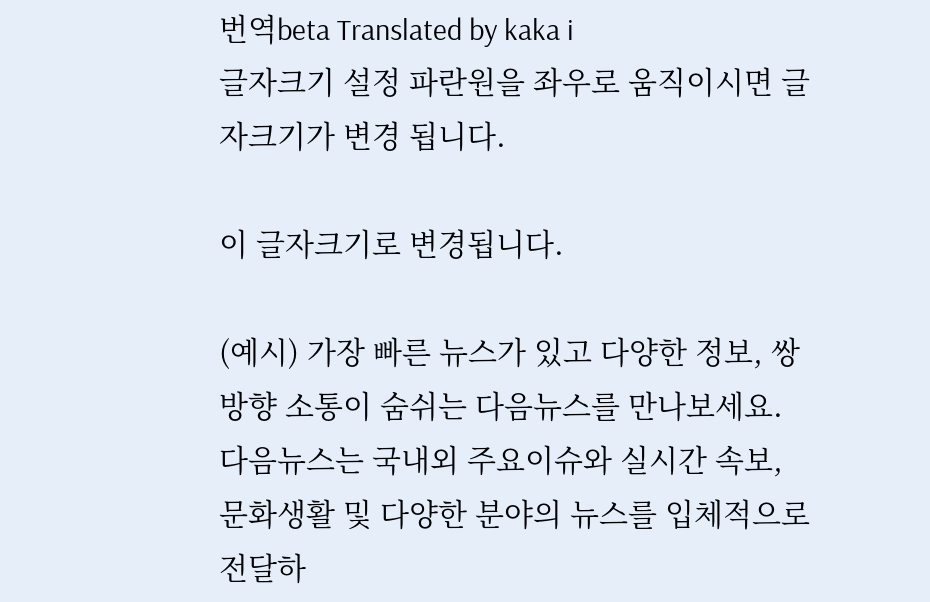번역beta Translated by kaka i
글자크기 설정 파란원을 좌우로 움직이시면 글자크기가 변경 됩니다.

이 글자크기로 변경됩니다.

(예시) 가장 빠른 뉴스가 있고 다양한 정보, 쌍방향 소통이 숨쉬는 다음뉴스를 만나보세요. 다음뉴스는 국내외 주요이슈와 실시간 속보, 문화생활 및 다양한 분야의 뉴스를 입체적으로 전달하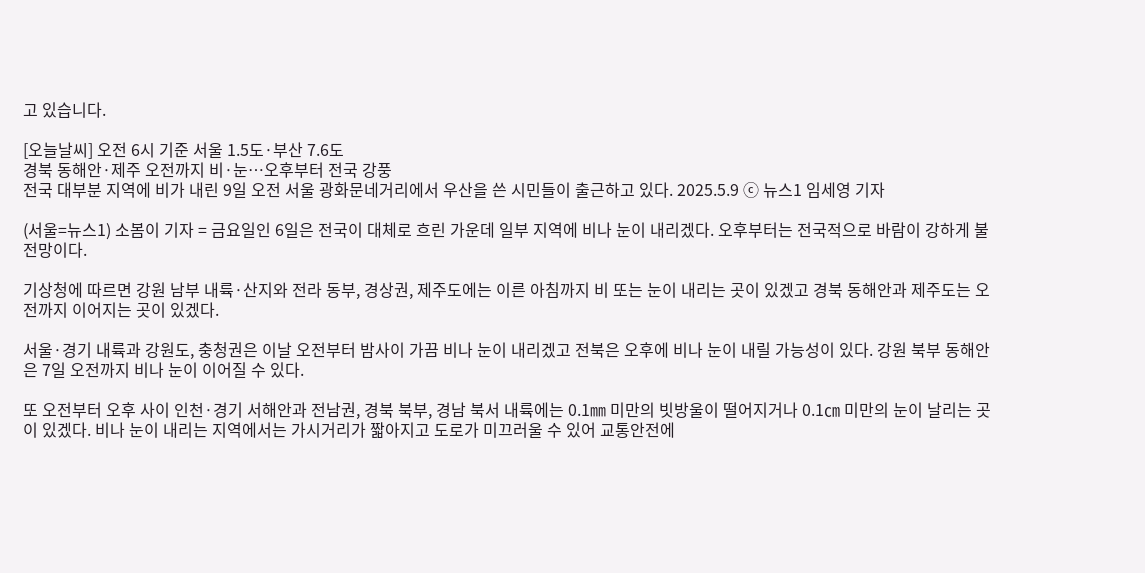고 있습니다.

[오늘날씨] 오전 6시 기준 서울 1.5도·부산 7.6도
경북 동해안·제주 오전까지 비·눈…오후부터 전국 강풍
전국 대부분 지역에 비가 내린 9일 오전 서울 광화문네거리에서 우산을 쓴 시민들이 출근하고 있다. 2025.5.9 ⓒ 뉴스1 임세영 기자

(서울=뉴스1) 소봄이 기자 = 금요일인 6일은 전국이 대체로 흐린 가운데 일부 지역에 비나 눈이 내리겠다. 오후부터는 전국적으로 바람이 강하게 불 전망이다.

기상청에 따르면 강원 남부 내륙·산지와 전라 동부, 경상권, 제주도에는 이른 아침까지 비 또는 눈이 내리는 곳이 있겠고 경북 동해안과 제주도는 오전까지 이어지는 곳이 있겠다.

서울·경기 내륙과 강원도, 충청권은 이날 오전부터 밤사이 가끔 비나 눈이 내리겠고 전북은 오후에 비나 눈이 내릴 가능성이 있다. 강원 북부 동해안은 7일 오전까지 비나 눈이 이어질 수 있다.

또 오전부터 오후 사이 인천·경기 서해안과 전남권, 경북 북부, 경남 북서 내륙에는 0.1㎜ 미만의 빗방울이 떨어지거나 0.1㎝ 미만의 눈이 날리는 곳이 있겠다. 비나 눈이 내리는 지역에서는 가시거리가 짧아지고 도로가 미끄러울 수 있어 교통안전에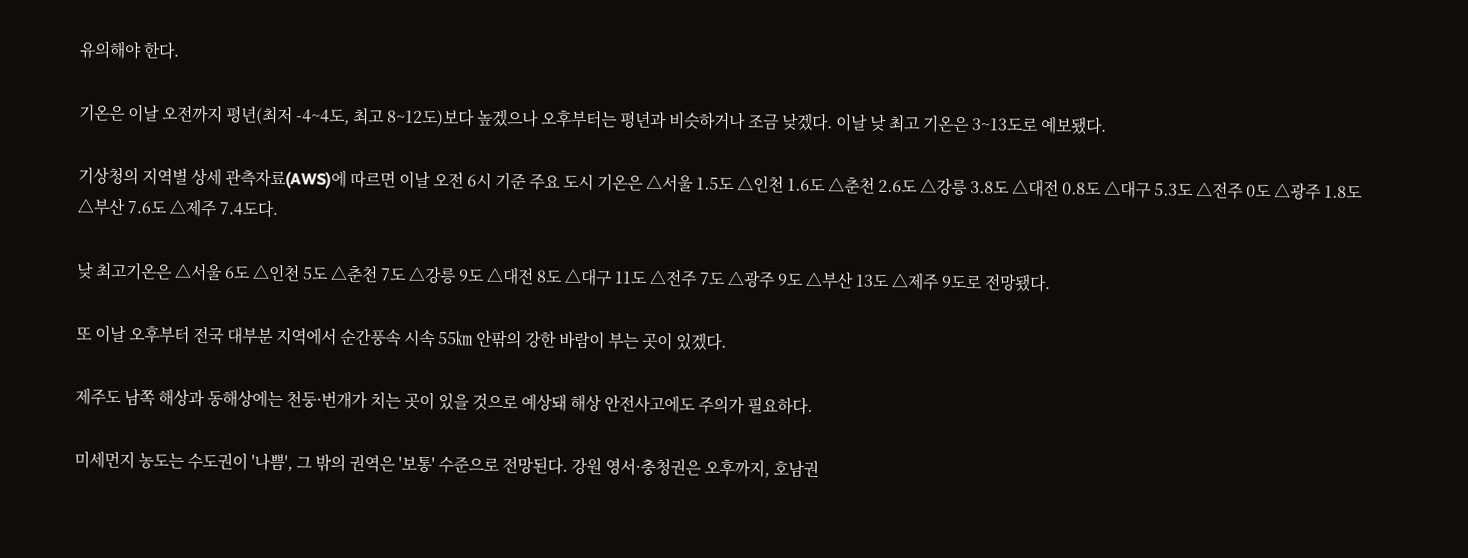유의해야 한다.

기온은 이날 오전까지 평년(최저 -4~4도, 최고 8~12도)보다 높겠으나 오후부터는 평년과 비슷하거나 조금 낮겠다. 이날 낮 최고 기온은 3~13도로 예보됐다.

기상청의 지역별 상세 관측자료(AWS)에 따르면 이날 오전 6시 기준 주요 도시 기온은 △서울 1.5도 △인천 1.6도 △춘천 2.6도 △강릉 3.8도 △대전 0.8도 △대구 5.3도 △전주 0도 △광주 1.8도 △부산 7.6도 △제주 7.4도다.

낮 최고기온은 △서울 6도 △인천 5도 △춘천 7도 △강릉 9도 △대전 8도 △대구 11도 △전주 7도 △광주 9도 △부산 13도 △제주 9도로 전망됐다.

또 이날 오후부터 전국 대부분 지역에서 순간풍속 시속 55㎞ 안팎의 강한 바람이 부는 곳이 있겠다.

제주도 남쪽 해상과 동해상에는 천둥·번개가 치는 곳이 있을 것으로 예상돼 해상 안전사고에도 주의가 필요하다.

미세먼지 농도는 수도권이 '나쁨', 그 밖의 권역은 '보통' 수준으로 전망된다. 강원 영서·충청권은 오후까지, 호남권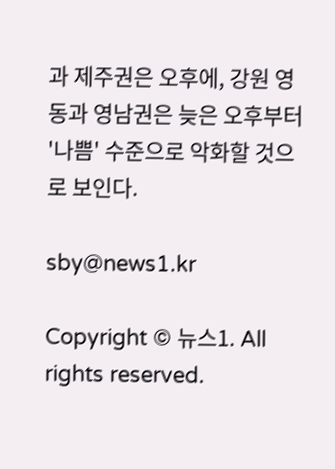과 제주권은 오후에, 강원 영동과 영남권은 늦은 오후부터 '나쁨' 수준으로 악화할 것으로 보인다.

sby@news1.kr

Copyright © 뉴스1. All rights reserved.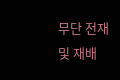무단 전재 및 재배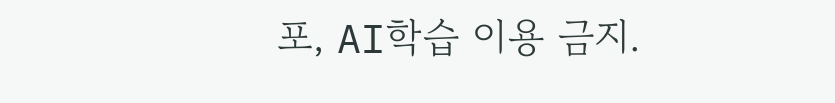포, AI학습 이용 금지.